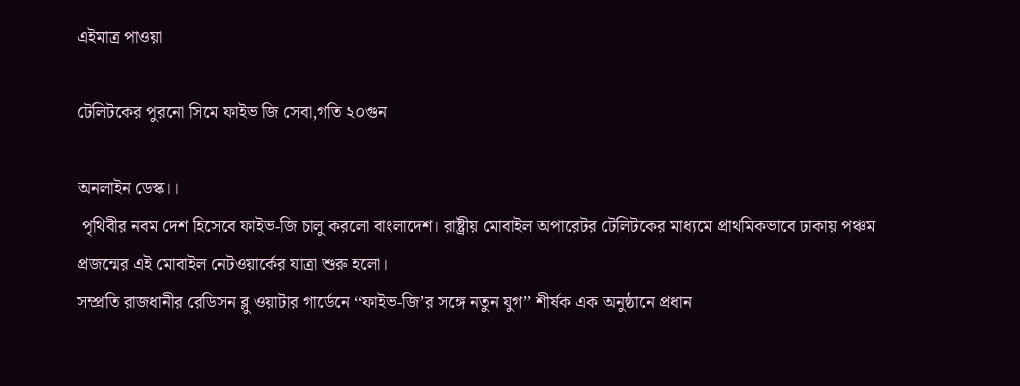এইমাত্র পাওয়া

টেলিটকের পুরনো সিমে ফাইভ জি সেবা,গতি ২০গুন

অনলাইন ডেস্ক।।
 পৃথিবীর নবম দেশ হিসেবে ফাইভ-জি চালু করলো বাংলাদেশ। রাষ্ট্রীয় মোবাইল অপারেটর টেলিটকের মাধ্যমে প্রাথমিকভাবে ঢাকায় পঞ্চম প্রজন্মের এই মোবাইল নেটওয়ার্কের যাত্রা শুরু হলো।
সম্প্রতি রাজধানীর রেডিসন ব্লু ওয়াটার গার্ডেনে ‘‘ফাইভ-জি’র সঙ্গে নতুন যুগ’’ শীর্ষক এক অনুষ্ঠানে প্রধান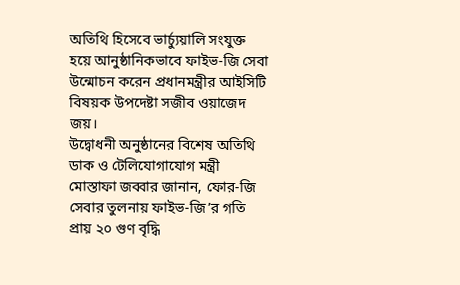অতিথি হিসেবে ভার্চ্যুয়ালি সংযুক্ত হয়ে আনুষ্ঠানিকভাবে ফাইভ-জি সেবা উন্মোচন করেন প্রধানমন্ত্রীর আইসিটি বিষয়ক উপদেষ্টা সজীব ওয়াজেদ জয়।
উদ্বোধনী অনুষ্ঠানের বিশেষ অতিথি ডাক ও টেলিযোগাযোগ মন্ত্রী মোস্তাফা জব্বার জানান, ফোর-জি সেবার তুলনায় ফাইভ-জি’র গতি প্রায় ২০ গুণ বৃদ্ধি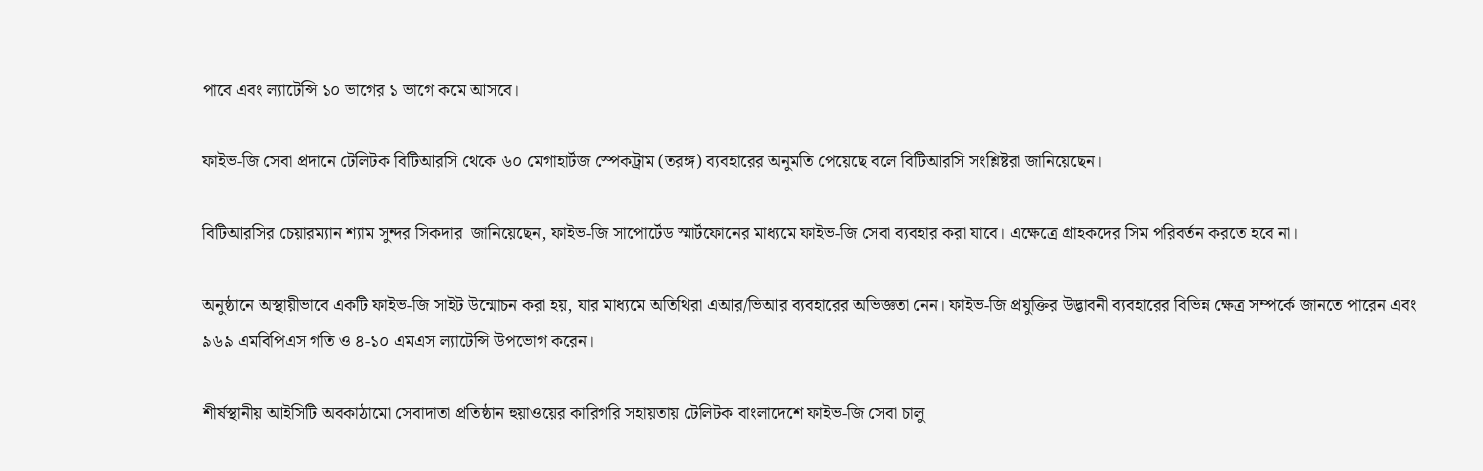পাবে এবং ল্যাটেন্সি ১০ ভাগের ১ ভাগে কমে আসবে।

ফাইভ-জি সেবা প্রদানে টেলিটক বিটিআরসি থেকে ৬০ মেগাহার্টজ স্পেকট্রাম (তরঙ্গ) ব্যবহারের অনুমতি পেয়েছে বলে বিটিআরসি সংশ্লিষ্টরা জানিয়েছেন।

বিটিআরসির চেয়ারম্যান শ্যাম সুন্দর সিকদার  জানিয়েছেন, ফাইভ-জি সাপোর্টেড স্মার্টফোনের মাধ্যমে ফাইভ-জি সেবা ব্যবহার করা যাবে। এক্ষেত্রে গ্রাহকদের সিম পরিবর্তন করতে হবে না।

অনুষ্ঠানে অস্থায়ীভাবে একটি ফাইভ-জি সাইট উন্মোচন করা হয়, যার মাধ্যমে অতিথিরা এআর/ভিআর ব্যবহারের অভিজ্ঞতা নেন। ফাইভ-জি প্রযুক্তির উদ্ভাবনী ব্যবহারের বিভিন্ন ক্ষেত্র সম্পর্কে জানতে পারেন এবং ৯৬৯ এমবিপিএস গতি ও ৪-১০ এমএস ল্যাটেন্সি উপভোগ করেন।

শীর্ষস্থানীয় আইসিটি অবকাঠামো সেবাদাতা প্রতিষ্ঠান হুয়াওয়ের কারিগরি সহায়তায় টেলিটক বাংলাদেশে ফাইভ-জি সেবা চালু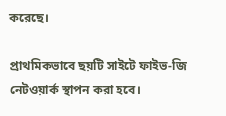করেছে।

প্রাথমিকভাবে ছয়টি সাইটে ফাইভ-জি নেটওয়ার্ক স্থাপন করা হবে।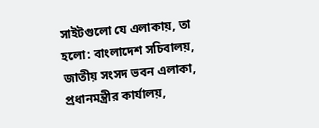সাইটগুলো যে এলাকায়, তা হলো: বাংলাদেশ সচিবালয়, জাতীয় সংসদ ভবন এলাকা, প্রধানমন্ত্রীর কার্যালয়,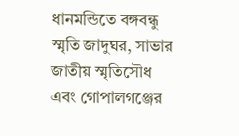ধানমন্ডিতে বঙ্গবন্ধু স্মৃতি জাদুঘর, সাভার জাতীয় স্মৃতিসৌধ এবং গোপালগঞ্জের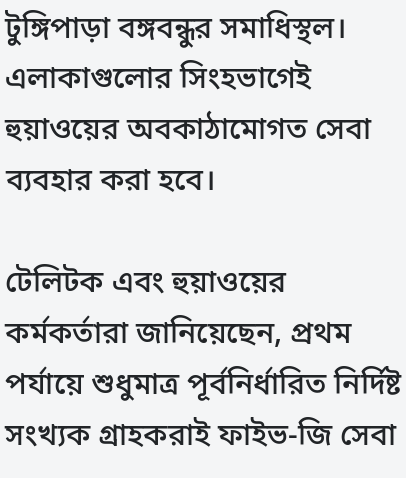টুঙ্গিপাড়া বঙ্গবন্ধুর সমাধিস্থল। এলাকাগুলোর সিংহভাগেই হুয়াওয়ের অবকাঠামোগত সেবা ব্যবহার করা হবে।

টেলিটক এবং হুয়াওয়ের কর্মকর্তারা জানিয়েছেন, প্রথম পর্যায়ে শুধুমাত্র পূর্বনির্ধারিত নির্দিষ্ট সংখ্যক গ্রাহকরাই ফাইভ-জি সেবা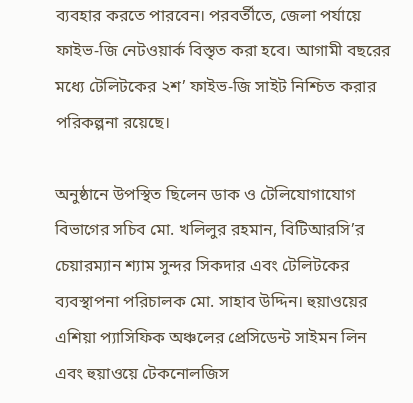ব্যবহার করতে পারবেন। পরবর্তীতে, জেলা পর্যায়ে ফাইভ-জি নেটওয়ার্ক বিস্তৃত করা হবে। আগামী বছরের মধ্যে টেলিটকের ২শ’ ফাইভ-জি সাইট নিশ্চিত করার পরিকল্পনা রয়েছে।

অনুষ্ঠানে উপস্থিত ছিলেন ডাক ও টেলিযোগাযোগ বিভাগের সচিব মো. খলিলুর রহমান, বিটিআরসি’র চেয়ারম্যান শ্যাম সুন্দর সিকদার এবং টেলিটকের ব্যবস্থাপনা পরিচালক মো. সাহাব উদ্দিন। হুয়াওয়ের এশিয়া প্যাসিফিক অঞ্চলের প্রেসিডেন্ট সাইমন লিন এবং হুয়াওয়ে টেকনোলজিস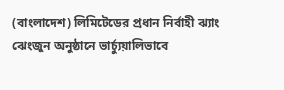(বাংলাদেশ) লিমিটেডের প্রধান নির্বাহী ঝ্যাং ঝেংজুন অনুষ্ঠানে ভার্চ্যুয়ালিভাবে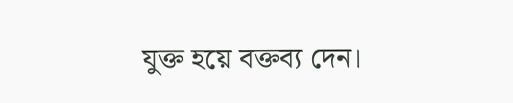যুক্ত হয়ে বক্তব্য দেন।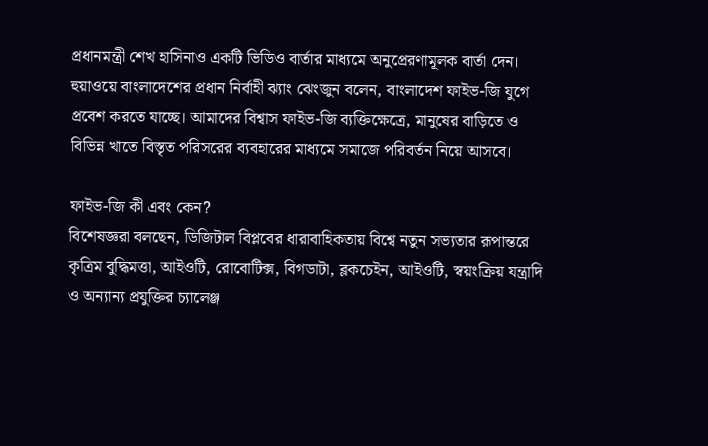প্রধানমন্ত্রী শেখ হাসিনাও একটি ভিডিও বার্তার মাধ্যমে অনুপ্রেরণামূলক বার্তা দেন।
হুয়াওয়ে বাংলাদেশের প্রধান নির্বাহী ঝ্যাং ঝেংজুন বলেন, বাংলাদেশ ফাইভ-জি যুগে প্রবেশ করতে যাচ্ছে। আমাদের বিশ্বাস ফাইভ-জি ব্যক্তিক্ষেত্রে, মানুষের বাড়িতে ও বিভিন্ন খাতে বিস্তৃত পরিসরের ব্যবহারের মাধ্যমে সমাজে পরিবর্তন নিয়ে আসবে।

ফাইভ-জি কী এবং কেন?
বিশেষজ্ঞরা বলছেন, ডিজিটাল বিপ্লবের ধারাবাহিকতায় বিশ্বে নতুন সভ্যতার রূপান্তরে কৃত্রিম বুদ্ধিমত্তা, আইওটি, রোবোটিক্স, বিগডাটা, ব্লকচেইন, আইওটি, স্বয়ংক্রিয় যন্ত্রাদি ও অন্যান্য প্রযুক্তির চ্যালেঞ্জ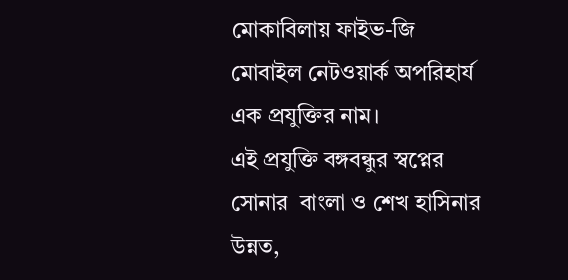মোকাবিলায় ফাইভ-জি মোবাইল নেটওয়ার্ক অপরিহার্য এক প্রযুক্তির নাম।
এই প্রযুক্তি বঙ্গবন্ধুর স্বপ্নের সোনার  বাংলা ও শেখ হাসিনার উন্নত,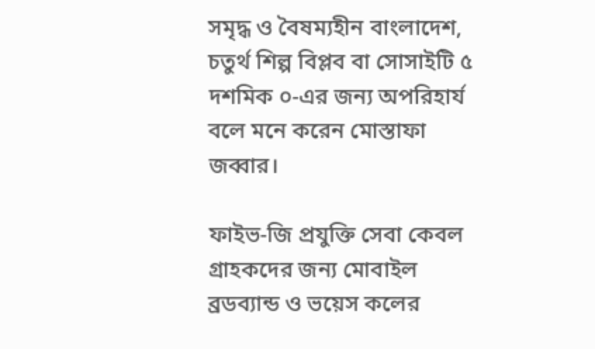সমৃদ্ধ ও বৈষম্যহীন বাংলাদেশ, চতুর্থ শিল্প বিপ্লব বা সোসাইটি ৫ দশমিক ০-এর জন্য অপরিহার্য বলে মনে করেন মোস্তাফা জব্বার।

ফাইভ-জি প্রযুক্তি সেবা কেবল গ্রাহকদের জন্য মোবাইল ব্রডব্যান্ড ও ভয়েস কলের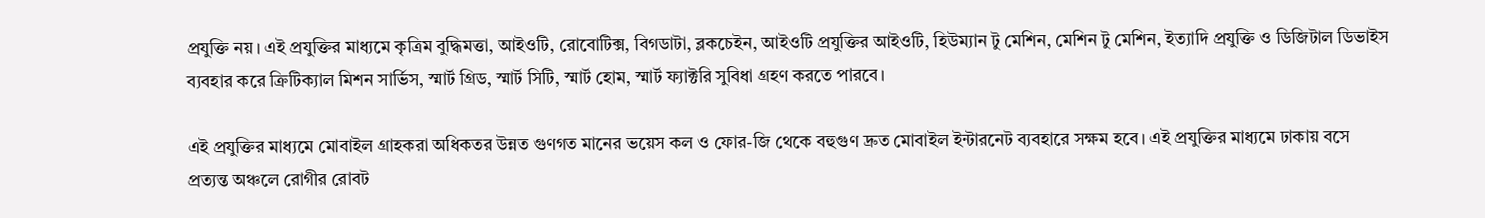প্রযুক্তি নয়। এই প্রযুক্তির মাধ্যমে কৃত্রিম বুদ্ধিমত্তা, আইওটি, রোবোটিক্স, বিগডাটা, ব্লকচেইন, আইওটি প্রযুক্তির আইওটি, হিউম্যান টু মেশিন, মেশিন টু মেশিন, ইত্যাদি প্রযুক্তি ও ডিজিটাল ডিভাইস ব্যবহার করে ক্রিটিক্যাল মিশন সার্ভিস, স্মার্ট গ্রিড, স্মার্ট সিটি, স্মার্ট হোম, স্মার্ট ফ্যাক্টরি সুবিধা গ্রহণ করতে পারবে।

এই প্রযুক্তির মাধ্যমে মোবাইল গ্রাহকরা অধিকতর উন্নত গুণগত মানের ভয়েস কল ও ফোর-জি থেকে বহুগুণ দ্রুত মোবাইল ইন্টারনেট ব্যবহারে সক্ষম হবে। এই প্রযুক্তির মাধ্যমে ঢাকায় বসে প্রত্যন্ত অঞ্চলে রোগীর রোবট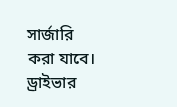সার্জারি করা যাবে। ড্রাইভার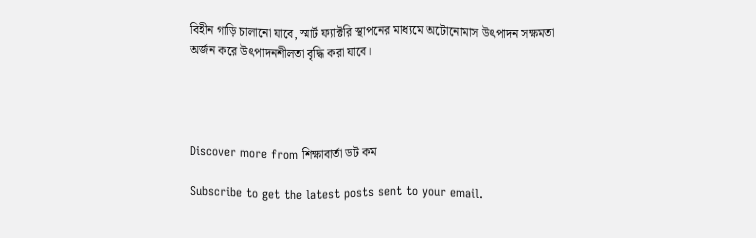বিহীন গাড়ি চালানো যাবে, স্মার্ট ফ্যাক্টরি স্থাপনের মাধ্যমে অটোনোমাস উৎপাদন সক্ষমতা অর্জন করে উৎপাদনশীলতা বৃদ্ধি করা যাবে।




Discover more from শিক্ষাবার্তা ডট কম

Subscribe to get the latest posts sent to your email.